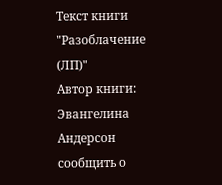Текст книги "Разоблачение (ЛП)"
Автор книги: Эвангелина Андерсон
сообщить о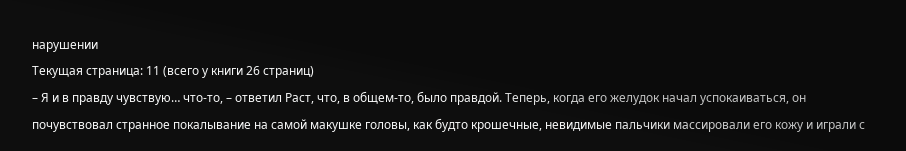нарушении
Текущая страница: 11 (всего у книги 26 страниц)
– Я и в правду чувствую… что-то, – ответил Раст, что, в общем-то, было правдой. Теперь, когда его желудок начал успокаиваться, он почувствовал странное покалывание на самой макушке головы, как будто крошечные, невидимые пальчики массировали его кожу и играли с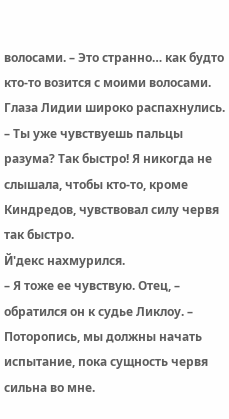волосами. – Это странно… как будто кто-то возится с моими волосами.
Глаза Лидии широко распахнулись.
– Ты уже чувствуешь пальцы разума? Так быстро! Я никогда не слышала, чтобы кто-то, кроме Киндредов, чувствовал силу червя так быстро.
Й'декс нахмурился.
– Я тоже ее чувствую. Отец, – обратился он к судье Ликлоу. – Поторопись, мы должны начать испытание, пока сущность червя сильна во мне.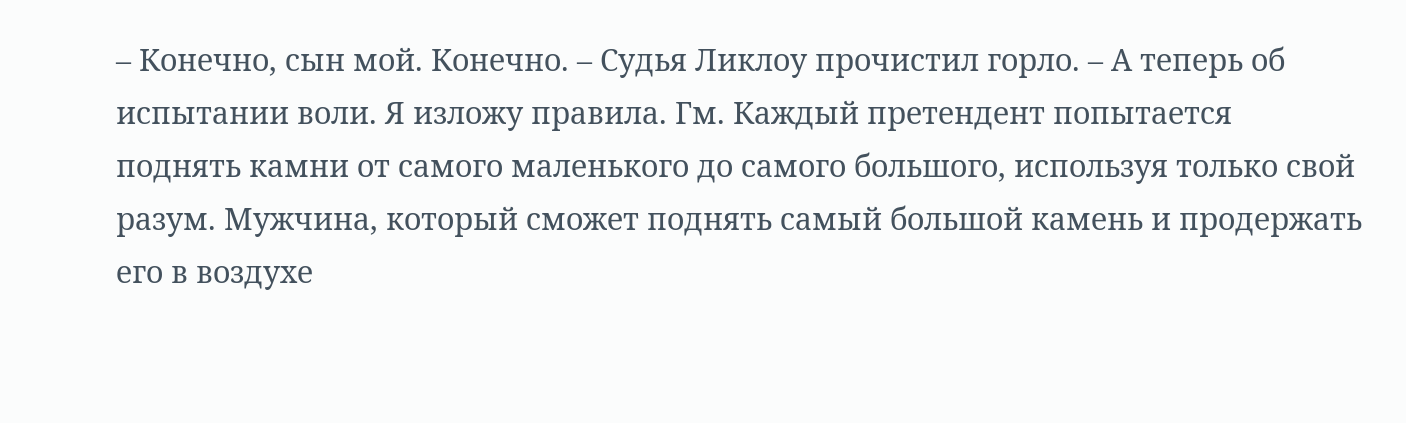– Конечно, сын мой. Конечно. – Судья Ликлоу прочистил горло. – А теперь об испытании воли. Я изложу правила. Гм. Каждый претендент попытается поднять камни от самого маленького до самого большого, используя только свой разум. Мужчина, который сможет поднять самый большой камень и продержать его в воздухе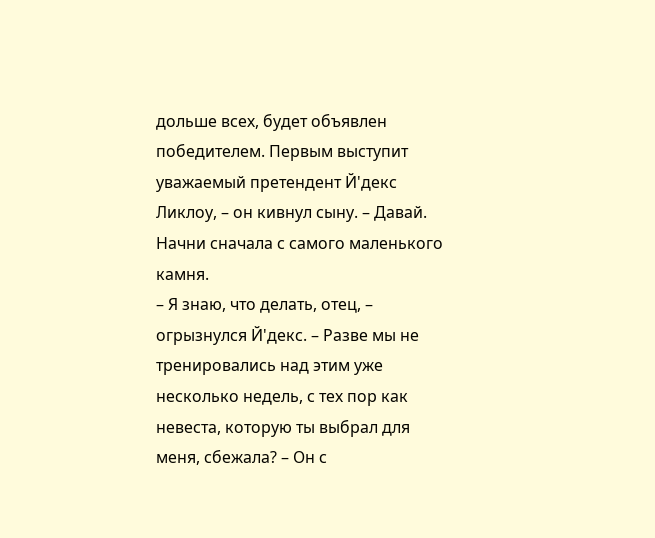дольше всех, будет объявлен победителем. Первым выступит уважаемый претендент Й'декс Ликлоу, – он кивнул сыну. – Давай. Начни сначала с самого маленького камня.
– Я знаю, что делать, отец, – огрызнулся Й'декс. – Разве мы не тренировались над этим уже несколько недель, с тех пор как невеста, которую ты выбрал для меня, сбежала? – Он с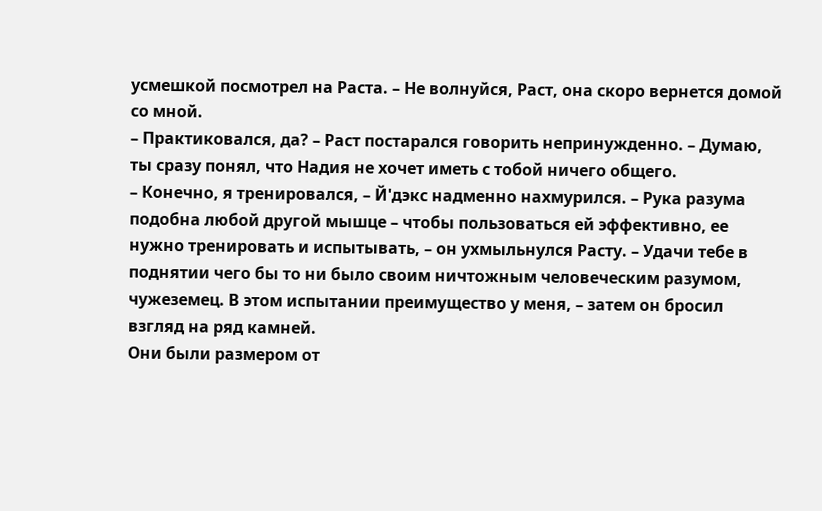усмешкой посмотрел на Раста. – Не волнуйся, Раст, она скоро вернется домой со мной.
– Практиковался, да? – Раст постарался говорить непринужденно. – Думаю, ты сразу понял, что Надия не хочет иметь с тобой ничего общего.
– Конечно, я тренировался, – Й'дэкс надменно нахмурился. – Рука разума подобна любой другой мышце – чтобы пользоваться ей эффективно, ее нужно тренировать и испытывать, – он ухмыльнулся Расту. – Удачи тебе в поднятии чего бы то ни было своим ничтожным человеческим разумом, чужеземец. В этом испытании преимущество у меня, – затем он бросил взгляд на ряд камней.
Они были размером от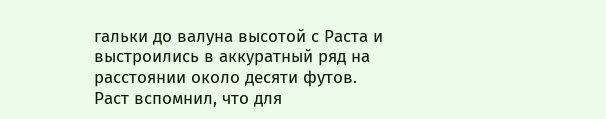гальки до валуна высотой с Раста и выстроились в аккуратный ряд на расстоянии около десяти футов. Раст вспомнил, что для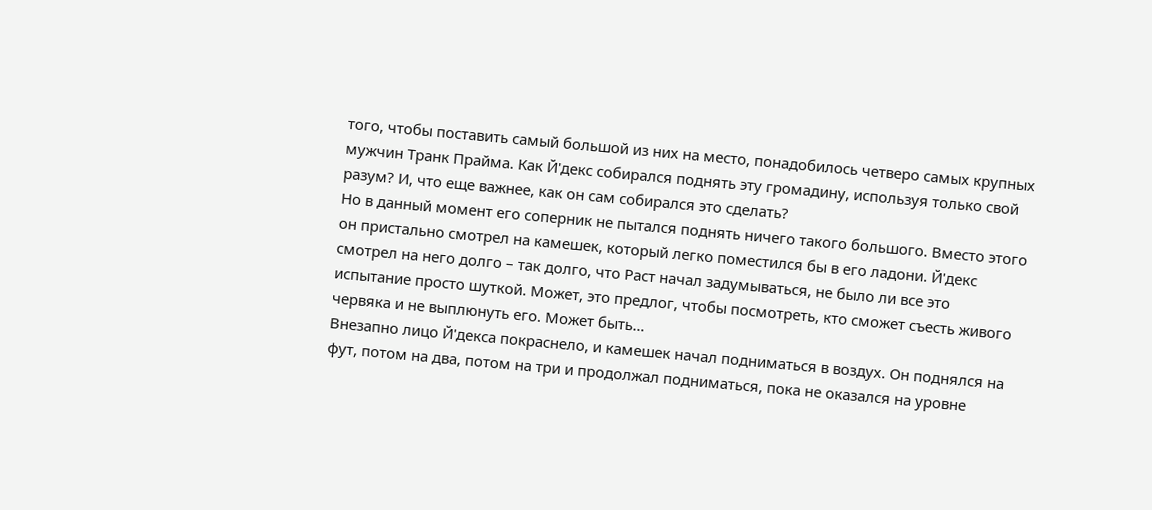того, чтобы поставить самый большой из них на место, понадобилось четверо самых крупных мужчин Транк Прайма. Как Й'декс собирался поднять эту громадину, используя только свой разум? И, что еще важнее, как он сам собирался это сделать?
Но в данный момент его соперник не пытался поднять ничего такого большого. Вместо этого он пристально смотрел на камешек, который легко поместился бы в его ладони. Й'декс смотрел на него долго – так долго, что Раст начал задумываться, не было ли все это испытание просто шуткой. Может, это предлог, чтобы посмотреть, кто сможет съесть живого червяка и не выплюнуть его. Может быть…
Внезапно лицо Й'декса покраснело, и камешек начал подниматься в воздух. Он поднялся на фут, потом на два, потом на три и продолжал подниматься, пока не оказался на уровне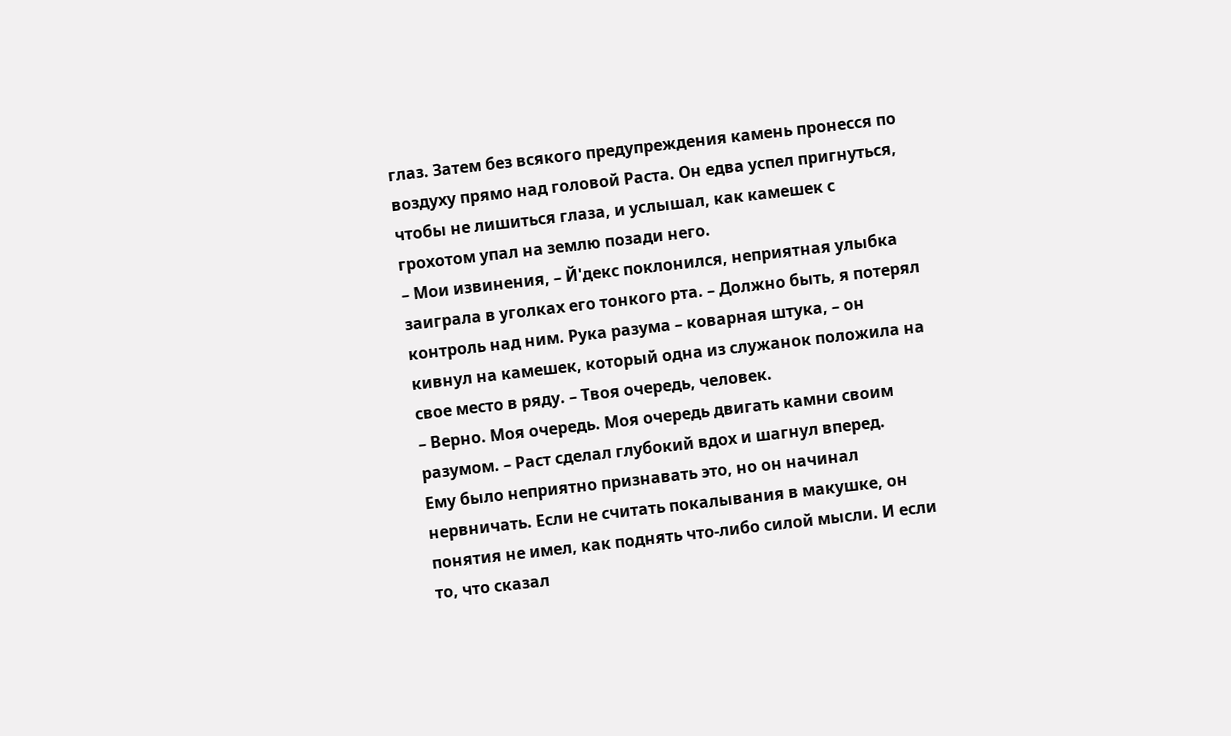глаз. Затем без всякого предупреждения камень пронесся по воздуху прямо над головой Раста. Он едва успел пригнуться, чтобы не лишиться глаза, и услышал, как камешек с грохотом упал на землю позади него.
– Мои извинения, – Й'декс поклонился, неприятная улыбка заиграла в уголках его тонкого рта. – Должно быть, я потерял контроль над ним. Рука разума – коварная штука, – он кивнул на камешек, который одна из служанок положила на свое место в ряду. – Твоя очередь, человек.
– Верно. Моя очередь. Моя очередь двигать камни своим разумом. – Раст сделал глубокий вдох и шагнул вперед.
Ему было неприятно признавать это, но он начинал нервничать. Если не считать покалывания в макушке, он понятия не имел, как поднять что-либо силой мысли. И если то, что сказал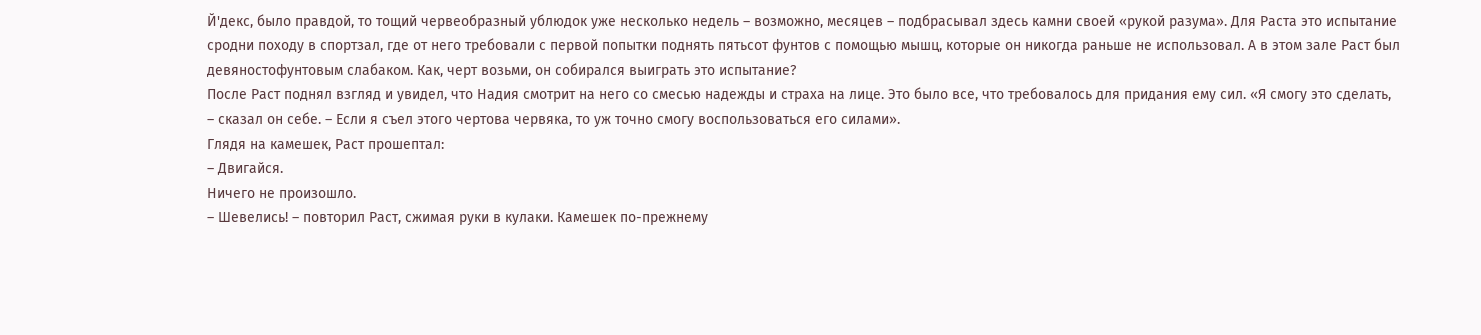Й'декс, было правдой, то тощий червеобразный ублюдок уже несколько недель – возможно, месяцев – подбрасывал здесь камни своей «рукой разума». Для Раста это испытание сродни походу в спортзал, где от него требовали с первой попытки поднять пятьсот фунтов с помощью мышц, которые он никогда раньше не использовал. А в этом зале Раст был девяностофунтовым слабаком. Как, черт возьми, он собирался выиграть это испытание?
После Раст поднял взгляд и увидел, что Надия смотрит на него со смесью надежды и страха на лице. Это было все, что требовалось для придания ему сил. «Я смогу это сделать, – сказал он себе. – Если я съел этого чертова червяка, то уж точно смогу воспользоваться его силами».
Глядя на камешек, Раст прошептал:
– Двигайся.
Ничего не произошло.
– Шевелись! – повторил Раст, сжимая руки в кулаки. Камешек по-прежнему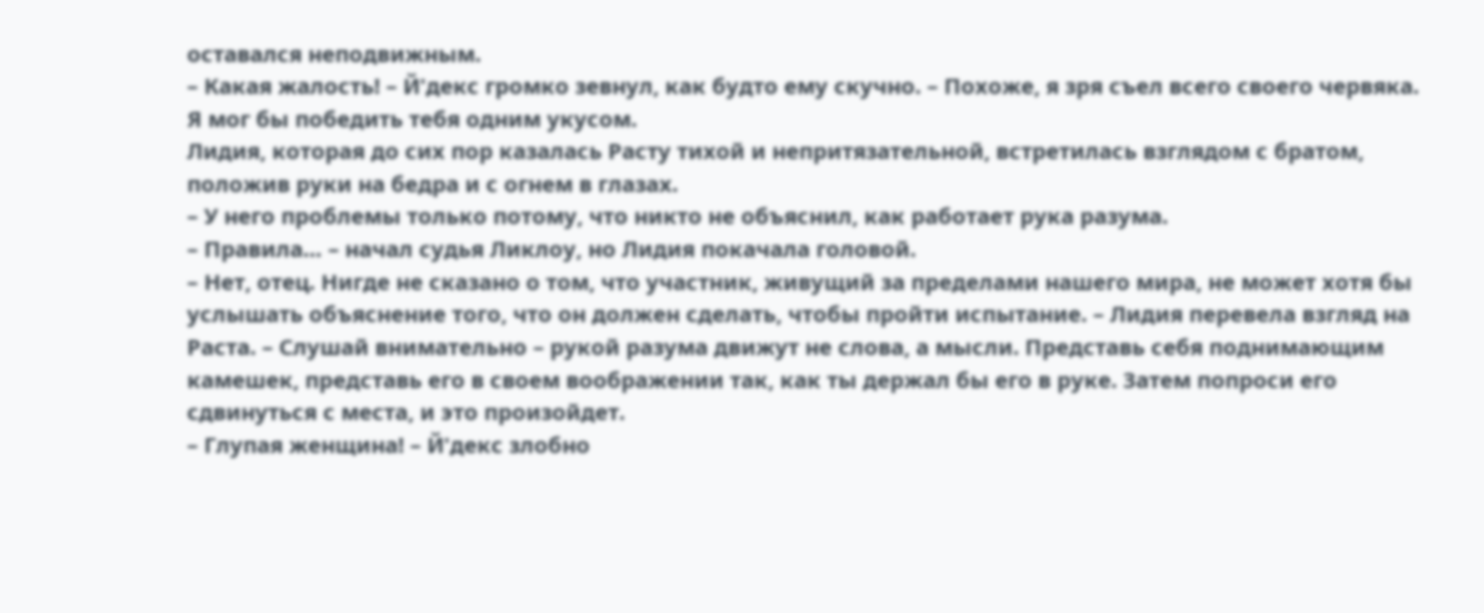оставался неподвижным.
– Какая жалость! – Й'декс громко зевнул, как будто ему скучно. – Похоже, я зря съел всего своего червяка. Я мог бы победить тебя одним укусом.
Лидия, которая до сих пор казалась Расту тихой и непритязательной, встретилась взглядом с братом, положив руки на бедра и с огнем в глазах.
– У него проблемы только потому, что никто не объяснил, как работает рука разума.
– Правила… – начал судья Ликлоу, но Лидия покачала головой.
– Нет, отец. Нигде не сказано о том, что участник, живущий за пределами нашего мира, не может хотя бы услышать объяснение того, что он должен сделать, чтобы пройти испытание. – Лидия перевела взгляд на Раста. – Слушай внимательно – рукой разума движут не слова, а мысли. Представь себя поднимающим камешек, представь его в своем воображении так, как ты держал бы его в руке. Затем попроси его сдвинуться с места, и это произойдет.
– Глупая женщина! – Й'декс злобно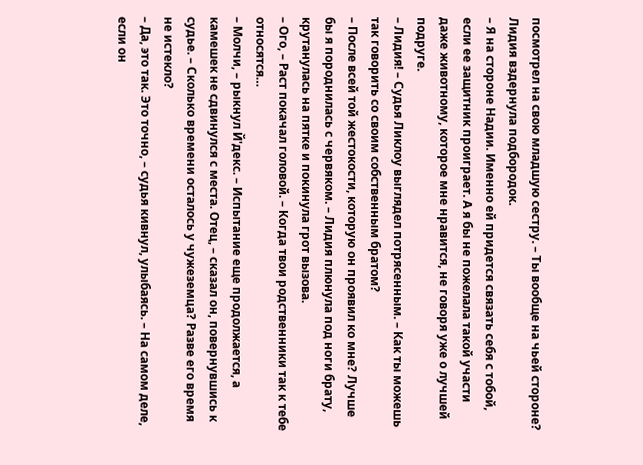посмотрел на свою младшую сестру. – Ты вообще на чьей стороне?
Лидия вздернула подбородок.
– Я на стороне Надии. Именно ей придется связать себя с тобой, если ее защитник проиграет. А я бы не пожелала такой участи даже животному, которое мне нравится, не говоря уже о лучшей подруге.
– Лидия! – Судья Ликлоу выглядел потрясенным. – Как ты можешь так говорить со своим собственным братом?
– После всей той жестокости, которую он проявил ко мне? Лучше бы я породнилась с червяком. – Лидия плюнула под ноги брату, крутанулась на пятке и покинула грот вызова.
– Ого, – Раст покачал головой. – Когда твои родственники так к тебе относятся…
– Молчи, – рыкнул Й'декс. – Испытание еще продолжается, а камешек не сдвинулся с места. Отец, – сказал он, повернувшись к судье. – Сколько времени осталось у чужеземца? Разве его время не истекло?
– Да, это так. Это точно, – судья кивнул, улыбаясь. – На самом деле, если он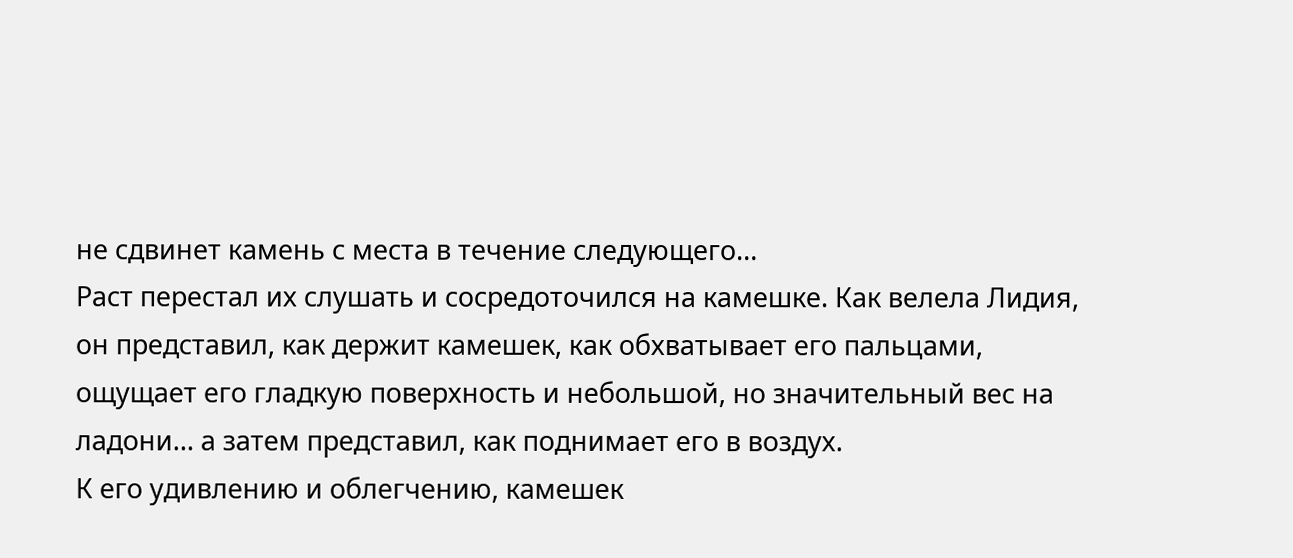не сдвинет камень с места в течение следующего…
Раст перестал их слушать и сосредоточился на камешке. Как велела Лидия, он представил, как держит камешек, как обхватывает его пальцами, ощущает его гладкую поверхность и небольшой, но значительный вес на ладони… а затем представил, как поднимает его в воздух.
К его удивлению и облегчению, камешек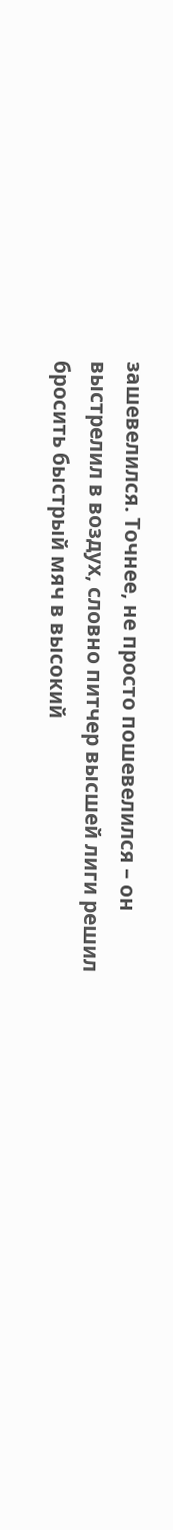зашевелился. Точнее, не просто пошевелился – он выстрелил в воздух, словно питчер высшей лиги решил бросить быстрый мяч в высокий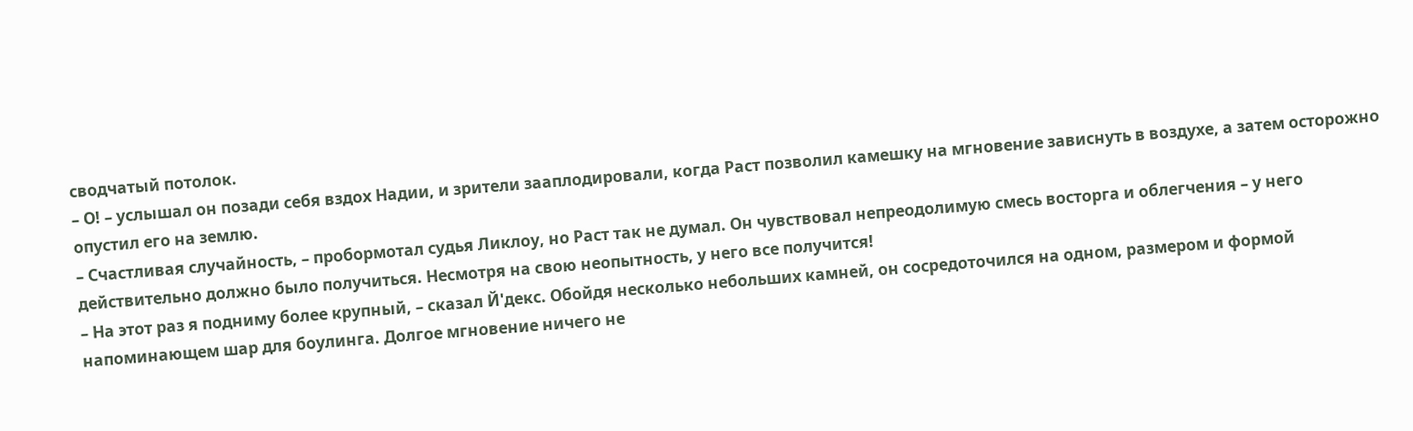сводчатый потолок.
– О! – услышал он позади себя вздох Надии, и зрители зааплодировали, когда Раст позволил камешку на мгновение зависнуть в воздухе, а затем осторожно опустил его на землю.
– Счастливая случайность, – пробормотал судья Ликлоу, но Раст так не думал. Он чувствовал непреодолимую смесь восторга и облегчения – у него действительно должно было получиться. Несмотря на свою неопытность, у него все получится!
– На этот раз я подниму более крупный, – сказал Й'декс. Обойдя несколько небольших камней, он сосредоточился на одном, размером и формой напоминающем шар для боулинга. Долгое мгновение ничего не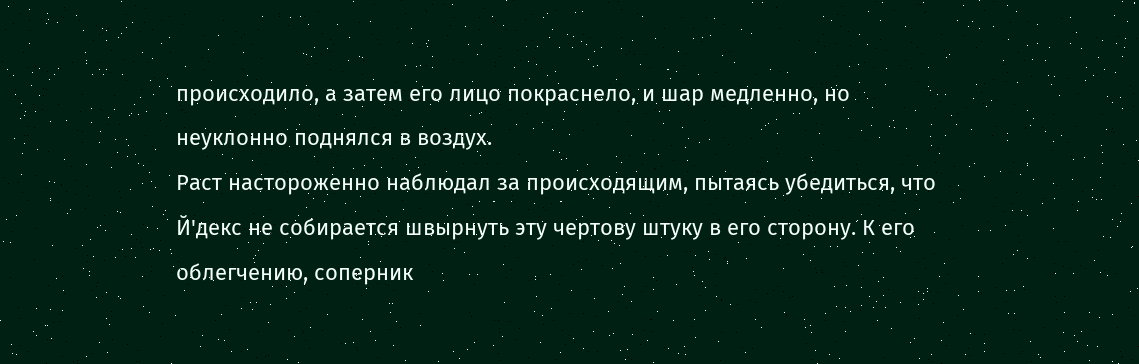происходило, а затем его лицо покраснело, и шар медленно, но неуклонно поднялся в воздух.
Раст настороженно наблюдал за происходящим, пытаясь убедиться, что Й'декс не собирается швырнуть эту чертову штуку в его сторону. К его облегчению, соперник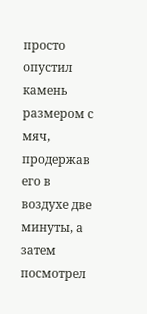просто опустил камень размером с мяч, продержав его в воздухе две минуты, а затем посмотрел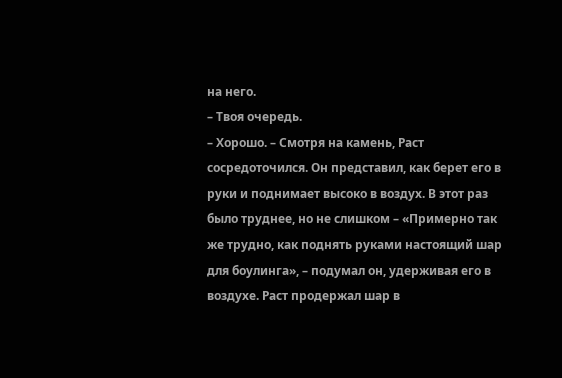на него.
– Твоя очередь.
– Хорошо. – Смотря на камень, Раст сосредоточился. Он представил, как берет его в руки и поднимает высоко в воздух. В этот раз было труднее, но не слишком – «Примерно так же трудно, как поднять руками настоящий шар для боулинга», – подумал он, удерживая его в воздухе. Раст продержал шар в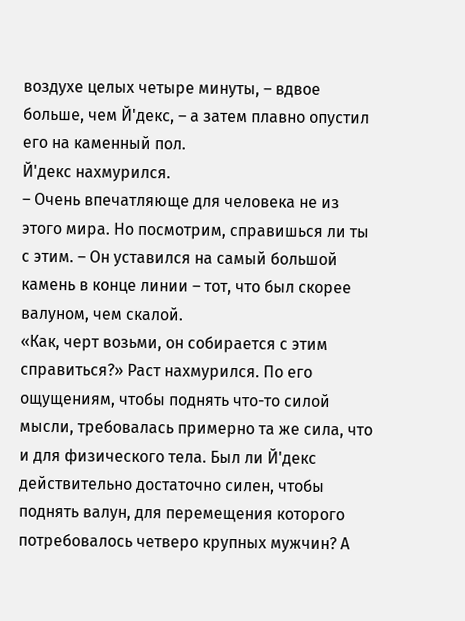воздухе целых четыре минуты, – вдвое больше, чем Й'декс, – а затем плавно опустил его на каменный пол.
Й'декс нахмурился.
– Очень впечатляюще для человека не из этого мира. Но посмотрим, справишься ли ты с этим. – Он уставился на самый большой камень в конце линии – тот, что был скорее валуном, чем скалой.
«Как, черт возьми, он собирается с этим справиться?» Раст нахмурился. По его ощущениям, чтобы поднять что-то силой мысли, требовалась примерно та же сила, что и для физического тела. Был ли Й'декс действительно достаточно силен, чтобы поднять валун, для перемещения которого потребовалось четверо крупных мужчин? А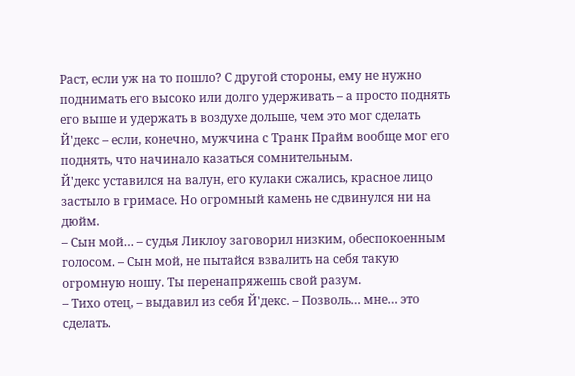Раст, если уж на то пошло? С другой стороны, ему не нужно поднимать его высоко или долго удерживать – а просто поднять его выше и удержать в воздухе дольше, чем это мог сделать Й'декс – если, конечно, мужчина с Транк Прайм вообще мог его поднять, что начинало казаться сомнительным.
Й'декс уставился на валун, его кулаки сжались, красное лицо застыло в гримасе. Но огромный камень не сдвинулся ни на дюйм.
– Сын мой… – судья Ликлоу заговорил низким, обеспокоенным голосом. – Сын мой, не пытайся взвалить на себя такую огромную ношу. Ты перенапряжешь свой разум.
– Тихо отец, – выдавил из себя Й'декс. – Позволь… мне… это сделать.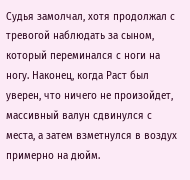Судья замолчал, хотя продолжал с тревогой наблюдать за сыном, который переминался с ноги на ногу. Наконец, когда Раст был уверен, что ничего не произойдет, массивный валун сдвинулся с места, а затем взметнулся в воздух примерно на дюйм.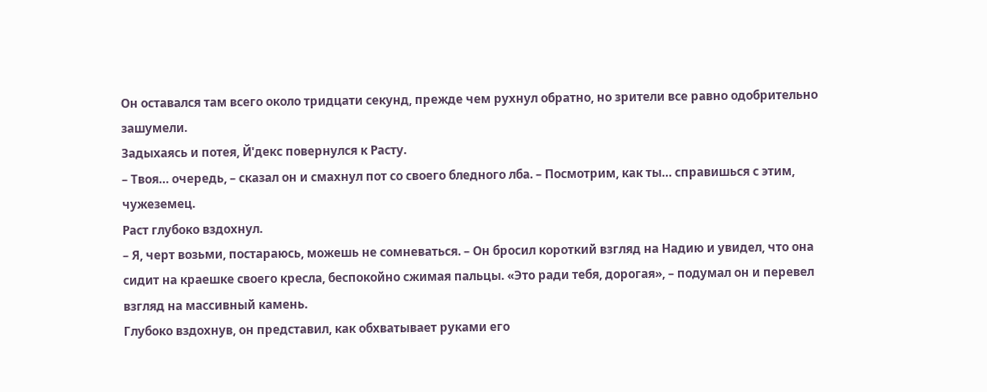Он оставался там всего около тридцати секунд, прежде чем рухнул обратно, но зрители все равно одобрительно зашумели.
Задыхаясь и потея, Й'декс повернулся к Расту.
– Твоя… очередь, – сказал он и смахнул пот со своего бледного лба. – Посмотрим, как ты… справишься с этим, чужеземец.
Раст глубоко вздохнул.
– Я, черт возьми, постараюсь, можешь не сомневаться. – Он бросил короткий взгляд на Надию и увидел, что она сидит на краешке своего кресла, беспокойно сжимая пальцы. «Это ради тебя, дорогая», – подумал он и перевел взгляд на массивный камень.
Глубоко вздохнув, он представил, как обхватывает руками его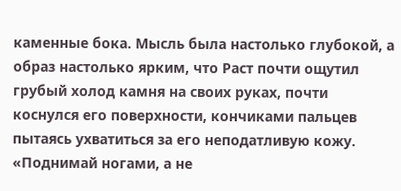каменные бока. Мысль была настолько глубокой, а образ настолько ярким, что Раст почти ощутил грубый холод камня на своих руках, почти коснулся его поверхности, кончиками пальцев пытаясь ухватиться за его неподатливую кожу.
«Поднимай ногами, а не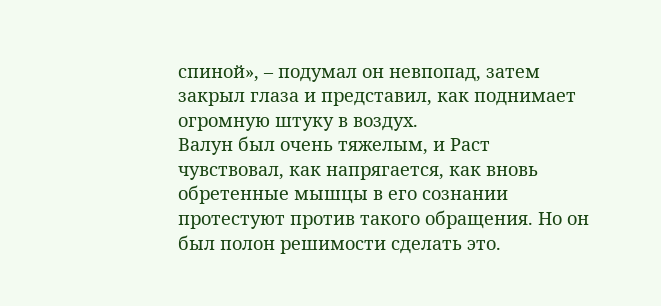спиной», – подумал он невпопад, затем закрыл глаза и представил, как поднимает огромную штуку в воздух.
Валун был очень тяжелым, и Раст чувствовал, как напрягается, как вновь обретенные мышцы в его сознании протестуют против такого обращения. Но он был полон решимости сделать это.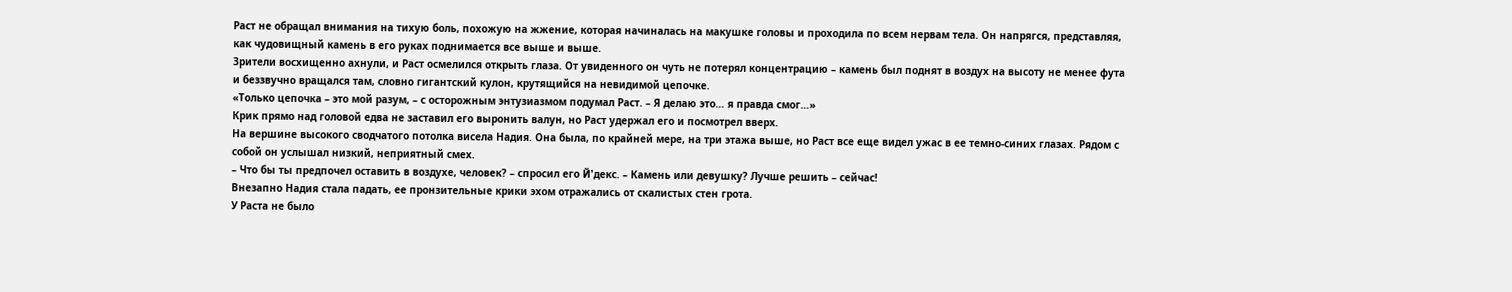Раст не обращал внимания на тихую боль, похожую на жжение, которая начиналась на макушке головы и проходила по всем нервам тела. Он напрягся, представляя, как чудовищный камень в его руках поднимается все выше и выше.
Зрители восхищенно ахнули, и Раст осмелился открыть глаза. От увиденного он чуть не потерял концентрацию – камень был поднят в воздух на высоту не менее фута и беззвучно вращался там, словно гигантский кулон, крутящийся на невидимой цепочке.
«Только цепочка – это мой разум, – с осторожным энтузиазмом подумал Раст. – Я делаю это… я правда смог…»
Крик прямо над головой едва не заставил его выронить валун, но Раст удержал его и посмотрел вверх.
На вершине высокого сводчатого потолка висела Надия. Она была, по крайней мере, на три этажа выше, но Раст все еще видел ужас в ее темно-синих глазах. Рядом с собой он услышал низкий, неприятный смех.
– Что бы ты предпочел оставить в воздухе, человек? – спросил его Й'декс. – Камень или девушку? Лучше решить – сейчас!
Внезапно Надия стала падать, ее пронзительные крики эхом отражались от скалистых стен грота.
У Раста не было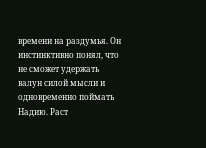времени на раздумья. Он инстинктивно понял, что не сможет удержать валун силой мысли и одновременно поймать Надию. Раст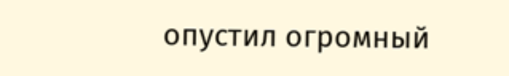опустил огромный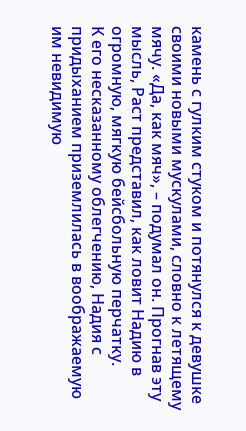камень с гулким стуком и потянулся к девушке своими новыми мускулами, словно к летящему мячу. «Да, как мяч», – подумал он. Прогнав эту мысль, Раст представил, как ловит Надию в огромную, мягкую бейсбольную перчатку.
К его несказанному облегчению, Надия с придыханием приземлилась в воображаемую им невидимую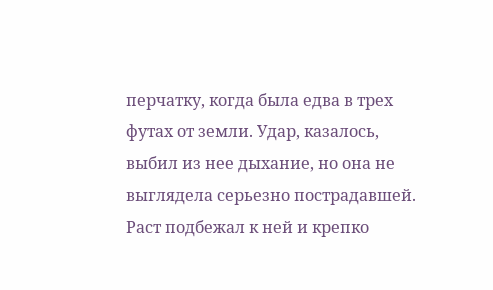перчатку, когда была едва в трех футах от земли. Удар, казалось, выбил из нее дыхание, но она не выглядела серьезно пострадавшей.
Раст подбежал к ней и крепко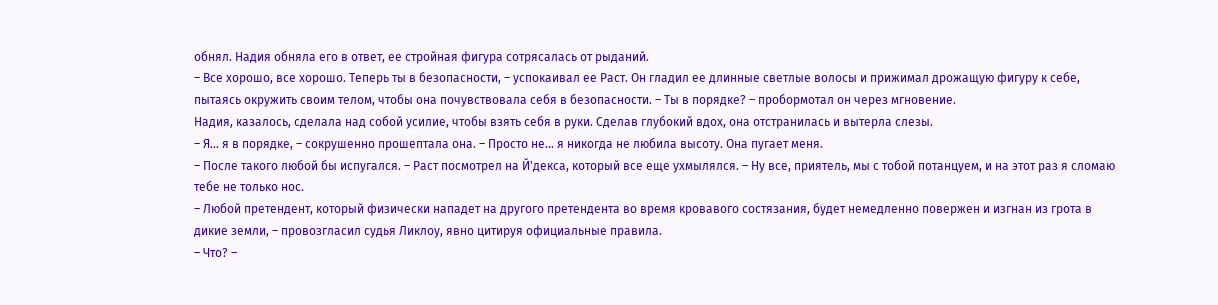обнял. Надия обняла его в ответ, ее стройная фигура сотрясалась от рыданий.
– Все хорошо, все хорошо. Теперь ты в безопасности, – успокаивал ее Раст. Он гладил ее длинные светлые волосы и прижимал дрожащую фигуру к себе, пытаясь окружить своим телом, чтобы она почувствовала себя в безопасности. – Ты в порядке? – пробормотал он через мгновение.
Надия, казалось, сделала над собой усилие, чтобы взять себя в руки. Сделав глубокий вдох, она отстранилась и вытерла слезы.
– Я… я в порядке, – сокрушенно прошептала она. – Просто не… я никогда не любила высоту. Она пугает меня.
– После такого любой бы испугался. – Раст посмотрел на Й'декса, который все еще ухмылялся. – Ну все, приятель, мы с тобой потанцуем, и на этот раз я сломаю тебе не только нос.
– Любой претендент, который физически нападет на другого претендента во время кровавого состязания, будет немедленно повержен и изгнан из грота в дикие земли, – провозгласил судья Ликлоу, явно цитируя официальные правила.
– Что? –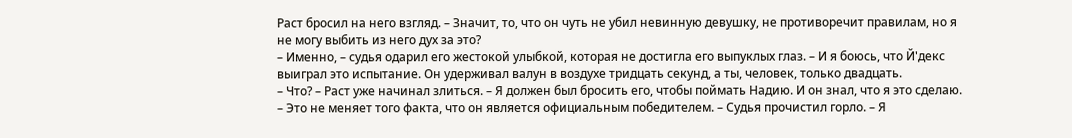Раст бросил на него взгляд. – Значит, то, что он чуть не убил невинную девушку, не противоречит правилам, но я не могу выбить из него дух за это?
– Именно, – судья одарил его жестокой улыбкой, которая не достигла его выпуклых глаз. – И я боюсь, что Й'декс выиграл это испытание. Он удерживал валун в воздухе тридцать секунд, а ты, человек, только двадцать.
– Что? – Раст уже начинал злиться. – Я должен был бросить его, чтобы поймать Надию. И он знал, что я это сделаю.
– Это не меняет того факта, что он является официальным победителем. – Судья прочистил горло. – Я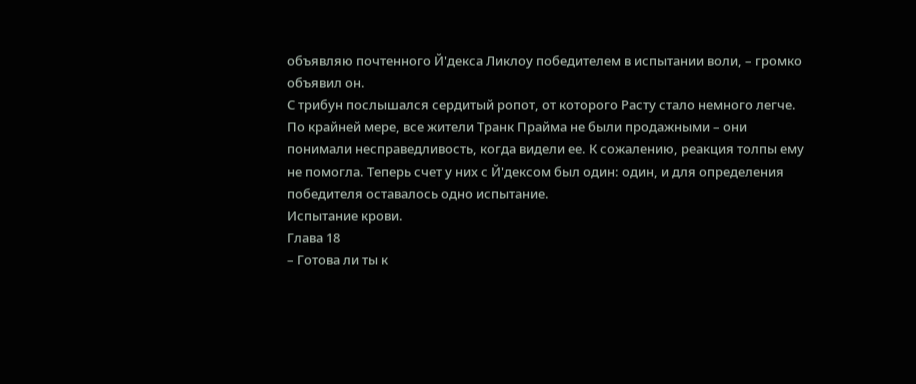объявляю почтенного Й'декса Ликлоу победителем в испытании воли, – громко объявил он.
С трибун послышался сердитый ропот, от которого Расту стало немного легче. По крайней мере, все жители Транк Прайма не были продажными – они понимали несправедливость, когда видели ее. К сожалению, реакция толпы ему не помогла. Теперь счет у них с Й'дексом был один: один, и для определения победителя оставалось одно испытание.
Испытание крови.
Глава 18
– Готова ли ты к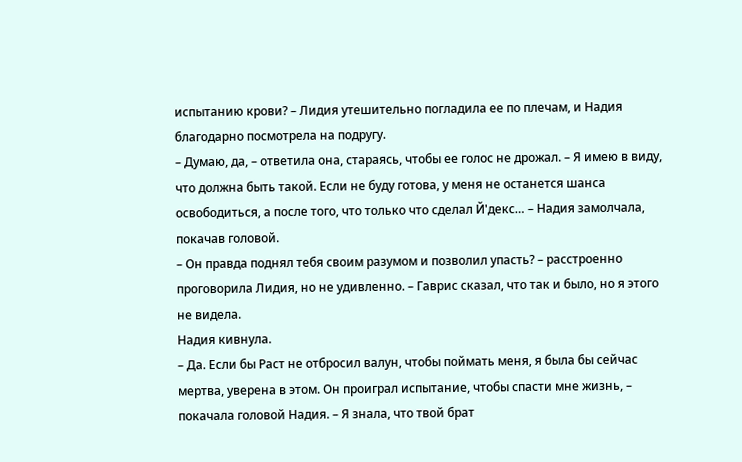испытанию крови? – Лидия утешительно погладила ее по плечам, и Надия благодарно посмотрела на подругу.
– Думаю, да, – ответила она, стараясь, чтобы ее голос не дрожал. – Я имею в виду, что должна быть такой. Если не буду готова, у меня не останется шанса освободиться, а после того, что только что сделал Й'декс… – Надия замолчала, покачав головой.
– Он правда поднял тебя своим разумом и позволил упасть? – расстроенно проговорила Лидия, но не удивленно. – Гаврис сказал, что так и было, но я этого не видела.
Надия кивнула.
– Да. Если бы Раст не отбросил валун, чтобы поймать меня, я была бы сейчас мертва, уверена в этом. Он проиграл испытание, чтобы спасти мне жизнь, – покачала головой Надия. – Я знала, что твой брат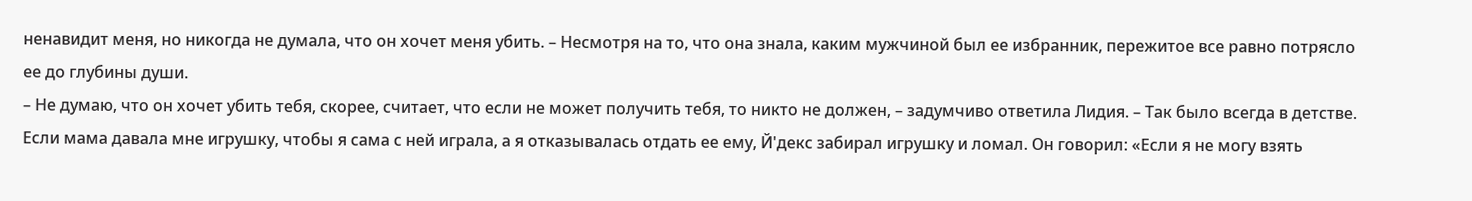ненавидит меня, но никогда не думала, что он хочет меня убить. – Несмотря на то, что она знала, каким мужчиной был ее избранник, пережитое все равно потрясло ее до глубины души.
– Не думаю, что он хочет убить тебя, скорее, считает, что если не может получить тебя, то никто не должен, – задумчиво ответила Лидия. – Так было всегда в детстве. Если мама давала мне игрушку, чтобы я сама с ней играла, а я отказывалась отдать ее ему, Й'декс забирал игрушку и ломал. Он говорил: «Если я не могу взять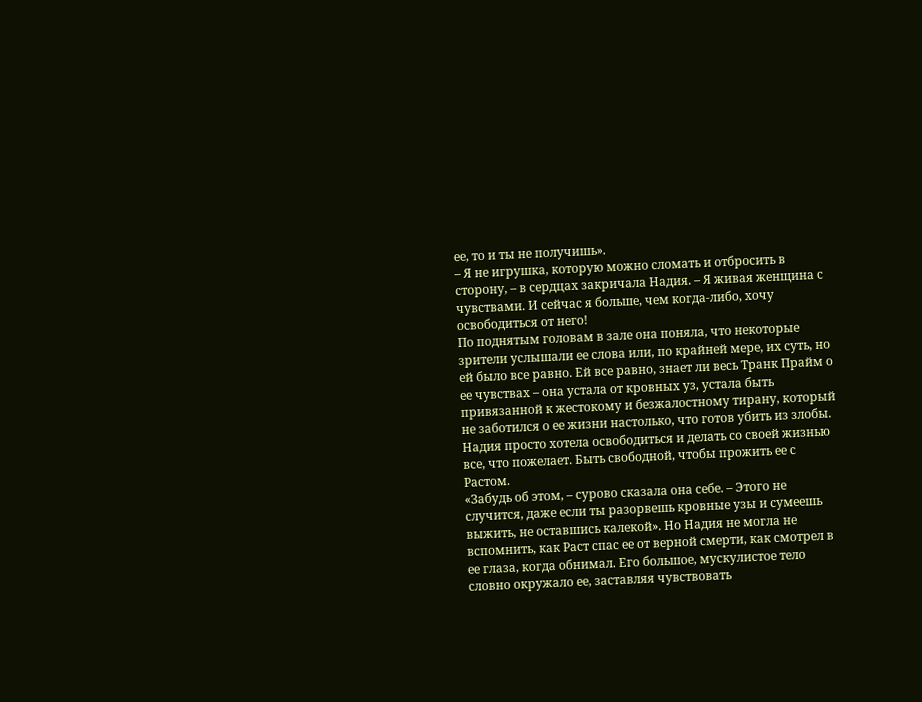ее, то и ты не получишь».
– Я не игрушка, которую можно сломать и отбросить в сторону, – в сердцах закричала Надия. – Я живая женщина с чувствами. И сейчас я больше, чем когда-либо, хочу освободиться от него!
По поднятым головам в зале она поняла, что некоторые зрители услышали ее слова или, по крайней мере, их суть, но ей было все равно. Ей все равно, знает ли весь Транк Прайм о ее чувствах – она устала от кровных уз, устала быть привязанной к жестокому и безжалостному тирану, который не заботился о ее жизни настолько, что готов убить из злобы. Надия просто хотела освободиться и делать со своей жизнью все, что пожелает. Быть свободной, чтобы прожить ее с Растом.
«Забудь об этом, – сурово сказала она себе. – Этого не случится, даже если ты разорвешь кровные узы и сумеешь выжить, не оставшись калекой». Но Надия не могла не вспомнить, как Раст спас ее от верной смерти, как смотрел в ее глаза, когда обнимал. Его большое, мускулистое тело словно окружало ее, заставляя чувствовать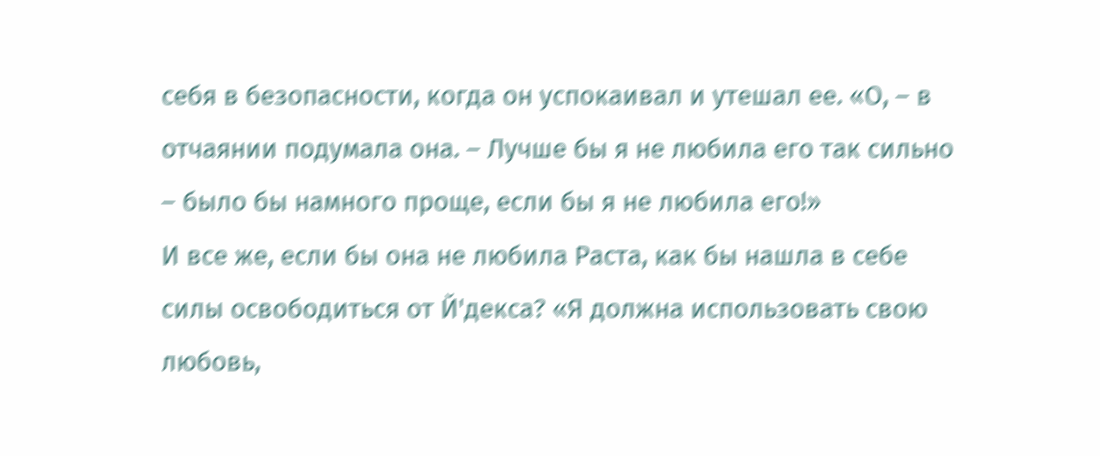себя в безопасности, когда он успокаивал и утешал ее. «О, – в отчаянии подумала она. – Лучше бы я не любила его так сильно – было бы намного проще, если бы я не любила его!»
И все же, если бы она не любила Раста, как бы нашла в себе силы освободиться от Й'декса? «Я должна использовать свою любовь,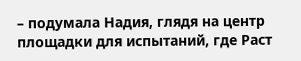– подумала Надия, глядя на центр площадки для испытаний, где Раст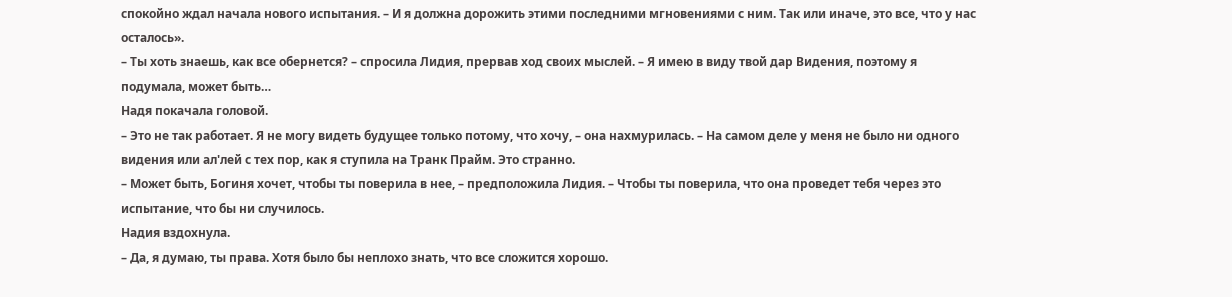спокойно ждал начала нового испытания. – И я должна дорожить этими последними мгновениями с ним. Так или иначе, это все, что у нас осталось».
– Ты хоть знаешь, как все обернется? – спросила Лидия, прервав ход своих мыслей. – Я имею в виду твой дар Видения, поэтому я подумала, может быть…
Надя покачала головой.
– Это не так работает. Я не могу видеть будущее только потому, что хочу, – она нахмурилась. – На самом деле у меня не было ни одного видения или ал'лей с тех пор, как я ступила на Транк Прайм. Это странно.
– Может быть, Богиня хочет, чтобы ты поверила в нее, – предположила Лидия. – Чтобы ты поверила, что она проведет тебя через это испытание, что бы ни случилось.
Надия вздохнула.
– Да, я думаю, ты права. Хотя было бы неплохо знать, что все сложится хорошо.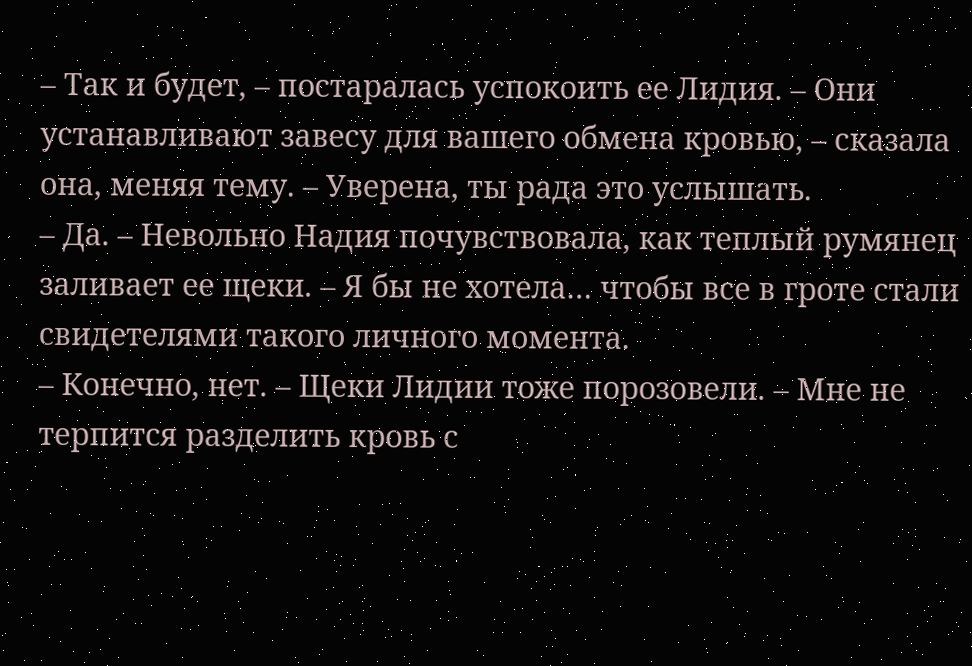– Так и будет, – постаралась успокоить ее Лидия. – Они устанавливают завесу для вашего обмена кровью, – сказала она, меняя тему. – Уверена, ты рада это услышать.
– Да. – Невольно Надия почувствовала, как теплый румянец заливает ее щеки. – Я бы не хотела… чтобы все в гроте стали свидетелями такого личного момента.
– Конечно, нет. – Щеки Лидии тоже порозовели. – Мне не терпится разделить кровь с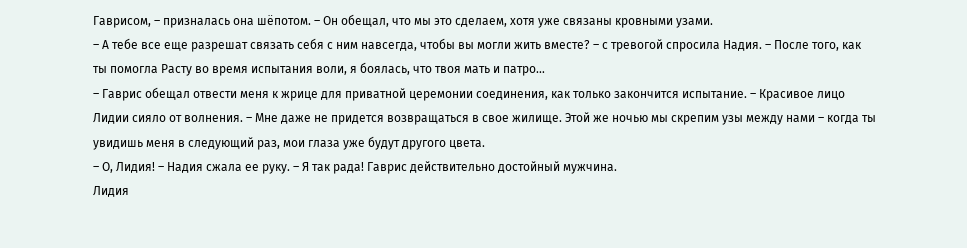Гаврисом, – призналась она шёпотом. – Он обещал, что мы это сделаем, хотя уже связаны кровными узами.
– А тебе все еще разрешат связать себя с ним навсегда, чтобы вы могли жить вместе? – с тревогой спросила Надия. – После того, как ты помогла Расту во время испытания воли, я боялась, что твоя мать и патро…
– Гаврис обещал отвести меня к жрице для приватной церемонии соединения, как только закончится испытание. – Красивое лицо Лидии сияло от волнения. – Мне даже не придется возвращаться в свое жилище. Этой же ночью мы скрепим узы между нами – когда ты увидишь меня в следующий раз, мои глаза уже будут другого цвета.
– О, Лидия! – Надия сжала ее руку. – Я так рада! Гаврис действительно достойный мужчина.
Лидия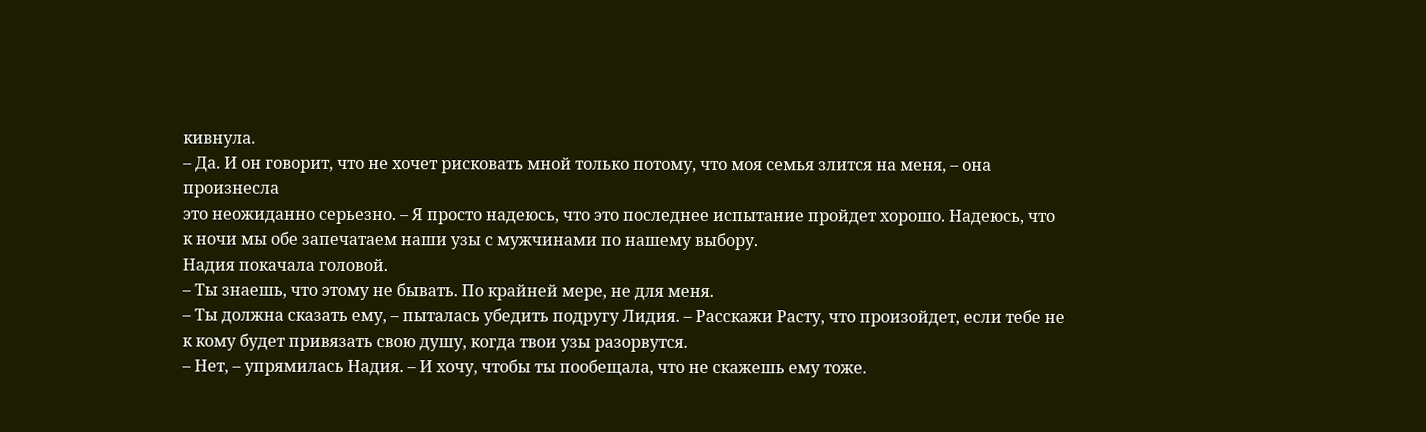кивнула.
– Да. И он говорит, что не хочет рисковать мной только потому, что моя семья злится на меня, – она произнесла
это неожиданно серьезно. – Я просто надеюсь, что это последнее испытание пройдет хорошо. Надеюсь, что к ночи мы обе запечатаем наши узы с мужчинами по нашему выбору.
Надия покачала головой.
– Ты знаешь, что этому не бывать. По крайней мере, не для меня.
– Ты должна сказать ему, – пыталась убедить подругу Лидия. – Расскажи Расту, что произойдет, если тебе не к кому будет привязать свою душу, когда твои узы разорвутся.
– Нет, – упрямилась Надия. – И хочу, чтобы ты пообещала, что не скажешь ему тоже.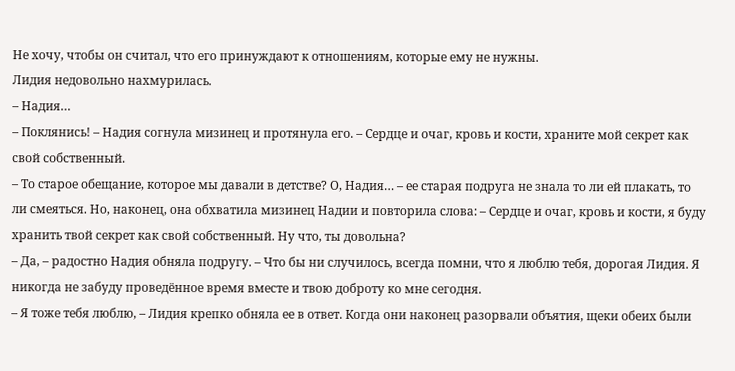Не хочу, чтобы он считал, что его принуждают к отношениям, которые ему не нужны.
Лидия недовольно нахмурилась.
– Надия…
– Поклянись! – Надия согнула мизинец и протянула его. – Сердце и очаг, кровь и кости, храните мой секрет как свой собственный.
– То старое обещание, которое мы давали в детстве? О, Надия… – ее старая подруга не знала то ли ей плакать, то ли смеяться. Но, наконец, она обхватила мизинец Надии и повторила слова: – Сердце и очаг, кровь и кости, я буду хранить твой секрет как свой собственный. Ну что, ты довольна?
– Да, – радостно Надия обняла подругу. – Что бы ни случилось, всегда помни, что я люблю тебя, дорогая Лидия. Я никогда не забуду проведённое время вместе и твою доброту ко мне сегодня.
– Я тоже тебя люблю, – Лидия крепко обняла ее в ответ. Когда они наконец разорвали объятия, щеки обеих были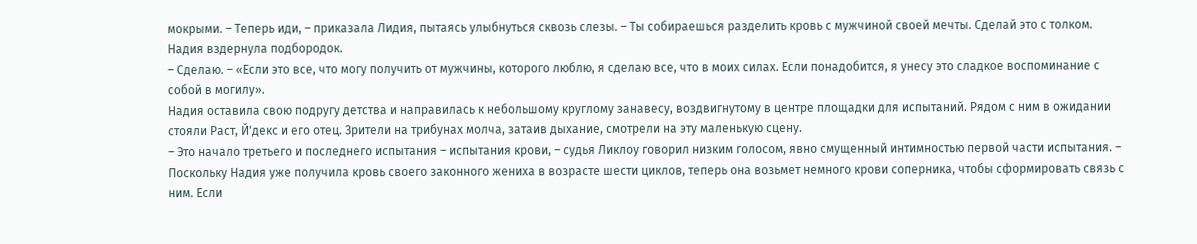мокрыми. – Теперь иди, – приказала Лидия, пытаясь улыбнуться сквозь слезы. – Ты собираешься разделить кровь с мужчиной своей мечты. Сделай это с толком.
Надия вздернула подбородок.
– Сделаю. – «Если это все, что могу получить от мужчины, которого люблю, я сделаю все, что в моих силах. Если понадобится, я унесу это сладкое воспоминание с собой в могилу».
Надия оставила свою подругу детства и направилась к небольшому круглому занавесу, воздвигнутому в центре площадки для испытаний. Рядом с ним в ожидании стояли Раст, Й'декс и его отец. Зрители на трибунах молча, затаив дыхание, смотрели на эту маленькую сцену.
– Это начало третьего и последнего испытания – испытания крови, – судья Ликлоу говорил низким голосом, явно смущенный интимностью первой части испытания. – Поскольку Надия уже получила кровь своего законного жениха в возрасте шести циклов, теперь она возьмет немного крови соперника, чтобы сформировать связь с ним. Если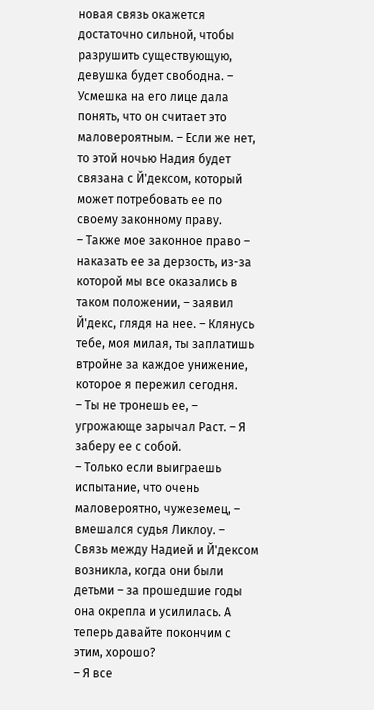новая связь окажется достаточно сильной, чтобы разрушить существующую, девушка будет свободна. – Усмешка на его лице дала понять, что он считает это маловероятным. – Если же нет, то этой ночью Надия будет связана с Й'дексом, который может потребовать ее по своему законному праву.
– Также мое законное право – наказать ее за дерзость, из-за которой мы все оказались в таком положении, – заявил Й'декс, глядя на нее. – Клянусь тебе, моя милая, ты заплатишь втройне за каждое унижение, которое я пережил сегодня.
– Ты не тронешь ее, – угрожающе зарычал Раст. – Я заберу ее с собой.
– Только если выиграешь испытание, что очень маловероятно, чужеземец, – вмешался судья Ликлоу. – Связь между Надией и Й'дексом возникла, когда они были детьми – за прошедшие годы она окрепла и усилилась. А теперь давайте покончим с этим, хорошо?
– Я все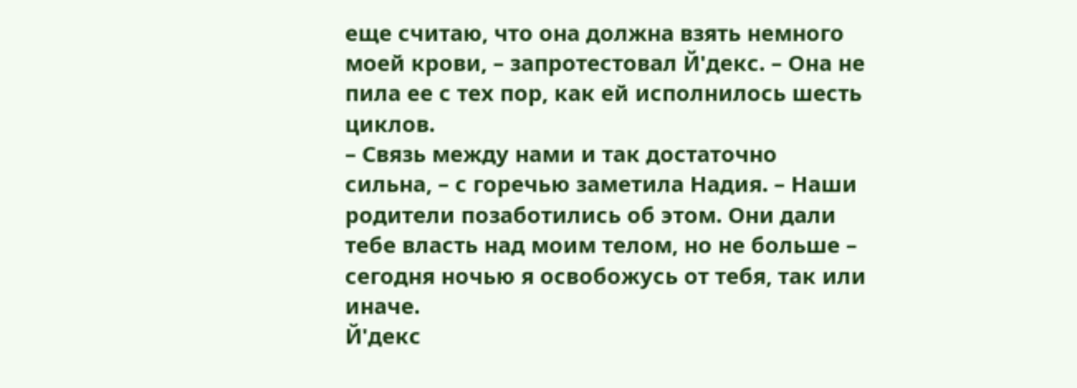еще считаю, что она должна взять немного моей крови, – запротестовал Й'декс. – Она не пила ее с тех пор, как ей исполнилось шесть циклов.
– Связь между нами и так достаточно сильна, – с горечью заметила Надия. – Наши родители позаботились об этом. Они дали тебе власть над моим телом, но не больше – сегодня ночью я освобожусь от тебя, так или иначе.
Й'декс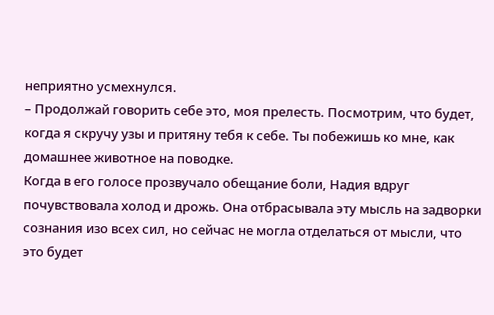неприятно усмехнулся.
– Продолжай говорить себе это, моя прелесть. Посмотрим, что будет, когда я скручу узы и притяну тебя к себе. Ты побежишь ко мне, как домашнее животное на поводке.
Когда в его голосе прозвучало обещание боли, Надия вдруг почувствовала холод и дрожь. Она отбрасывала эту мысль на задворки сознания изо всех сил, но сейчас не могла отделаться от мысли, что это будет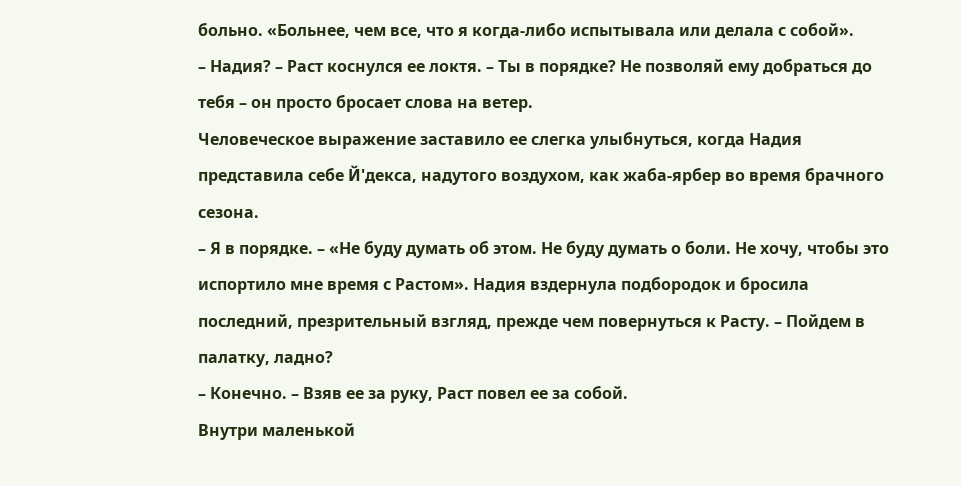больно. «Больнее, чем все, что я когда-либо испытывала или делала с собой».
– Надия? – Раст коснулся ее локтя. – Ты в порядке? Не позволяй ему добраться до тебя – он просто бросает слова на ветер.
Человеческое выражение заставило ее слегка улыбнуться, когда Надия представила себе Й'декса, надутого воздухом, как жаба-ярбер во время брачного сезона.
– Я в порядке. – «Не буду думать об этом. Не буду думать о боли. Не хочу, чтобы это испортило мне время с Растом». Надия вздернула подбородок и бросила последний, презрительный взгляд, прежде чем повернуться к Расту. – Пойдем в палатку, ладно?
– Конечно. – Взяв ее за руку, Раст повел ее за собой.
Внутри маленькой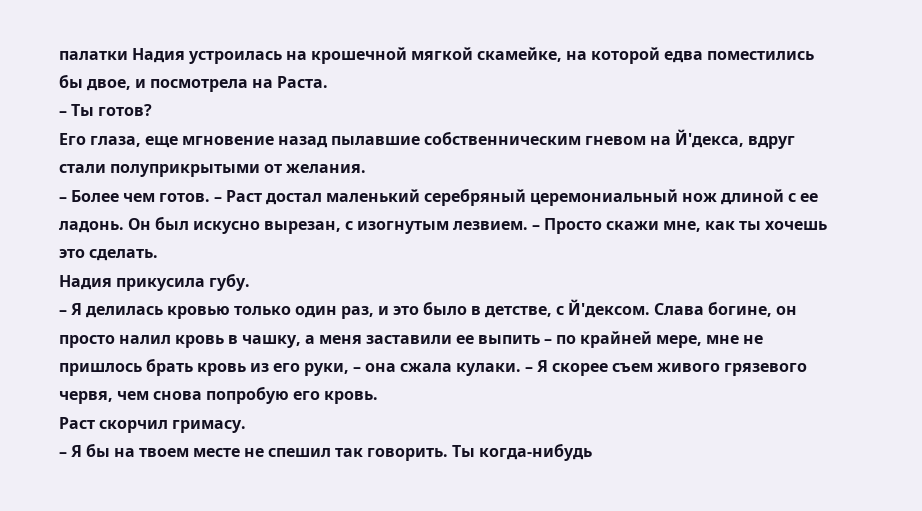палатки Надия устроилась на крошечной мягкой скамейке, на которой едва поместились бы двое, и посмотрела на Раста.
– Ты готов?
Его глаза, еще мгновение назад пылавшие собственническим гневом на Й'декса, вдруг стали полуприкрытыми от желания.
– Более чем готов. – Раст достал маленький серебряный церемониальный нож длиной с ее ладонь. Он был искусно вырезан, с изогнутым лезвием. – Просто скажи мне, как ты хочешь это сделать.
Надия прикусила губу.
– Я делилась кровью только один раз, и это было в детстве, с Й'дексом. Слава богине, он просто налил кровь в чашку, а меня заставили ее выпить – по крайней мере, мне не пришлось брать кровь из его руки, – она сжала кулаки. – Я скорее съем живого грязевого червя, чем снова попробую его кровь.
Раст скорчил гримасу.
– Я бы на твоем месте не спешил так говорить. Ты когда-нибудь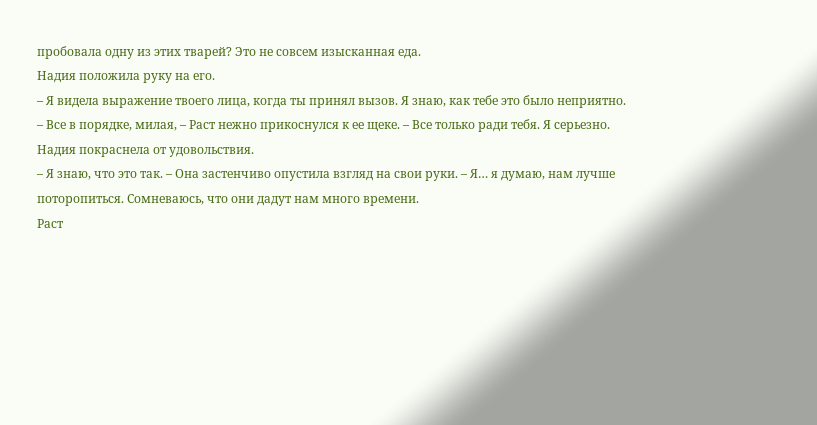пробовала одну из этих тварей? Это не совсем изысканная еда.
Надия положила руку на его.
– Я видела выражение твоего лица, когда ты принял вызов. Я знаю, как тебе это было неприятно.
– Все в порядке, милая, – Раст нежно прикоснулся к ее щеке. – Все только ради тебя. Я серьезно.
Надия покраснела от удовольствия.
– Я знаю, что это так. – Она застенчиво опустила взгляд на свои руки. – Я… я думаю, нам лучше поторопиться. Сомневаюсь, что они дадут нам много времени.
Раст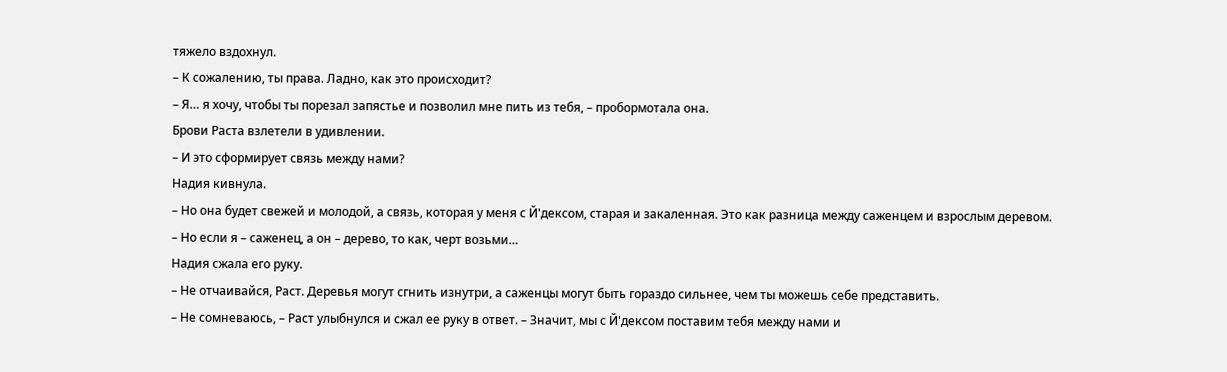тяжело вздохнул.
– К сожалению, ты права. Ладно, как это происходит?
– Я… я хочу, чтобы ты порезал запястье и позволил мне пить из тебя, – пробормотала она.
Брови Раста взлетели в удивлении.
– И это сформирует связь между нами?
Надия кивнула.
– Но она будет свежей и молодой, а связь, которая у меня с Й'дексом, старая и закаленная. Это как разница между саженцем и взрослым деревом.
– Но если я – саженец, а он – дерево, то как, черт возьми…
Надия сжала его руку.
– Не отчаивайся, Раст. Деревья могут сгнить изнутри, а саженцы могут быть гораздо сильнее, чем ты можешь себе представить.
– Не сомневаюсь, – Раст улыбнулся и сжал ее руку в ответ. – Значит, мы с Й'дексом поставим тебя между нами и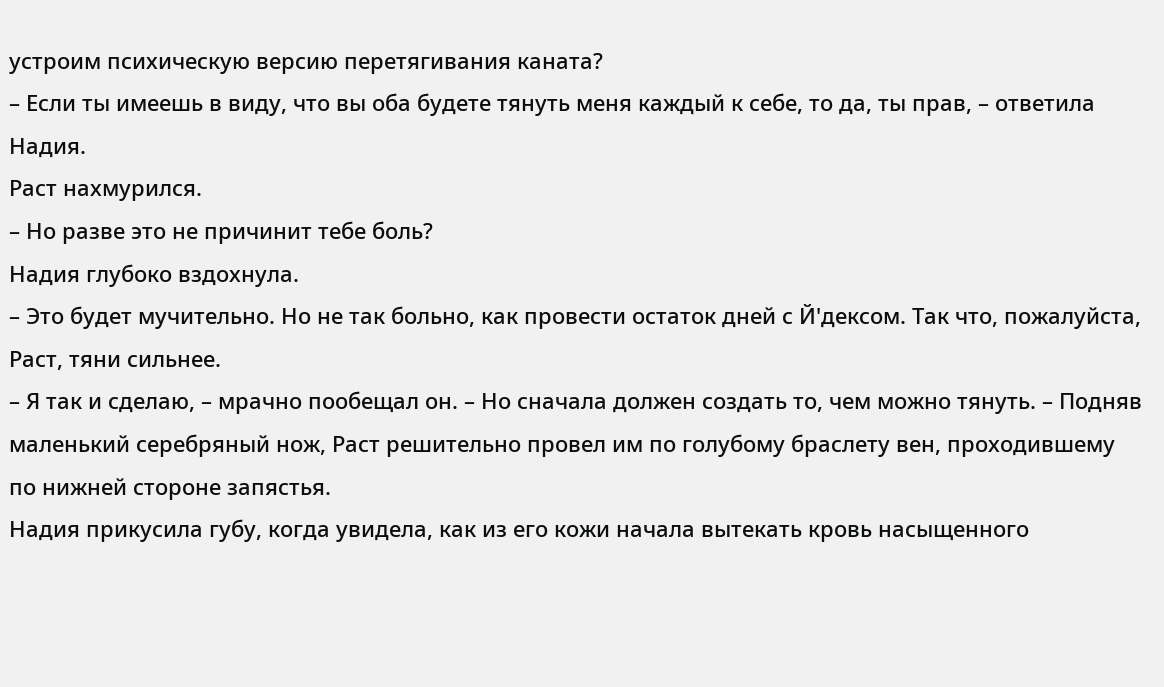устроим психическую версию перетягивания каната?
– Если ты имеешь в виду, что вы оба будете тянуть меня каждый к себе, то да, ты прав, – ответила Надия.
Раст нахмурился.
– Но разве это не причинит тебе боль?
Надия глубоко вздохнула.
– Это будет мучительно. Но не так больно, как провести остаток дней с Й'дексом. Так что, пожалуйста, Раст, тяни сильнее.
– Я так и сделаю, – мрачно пообещал он. – Но сначала должен создать то, чем можно тянуть. – Подняв маленький серебряный нож, Раст решительно провел им по голубому браслету вен, проходившему по нижней стороне запястья.
Надия прикусила губу, когда увидела, как из его кожи начала вытекать кровь насыщенного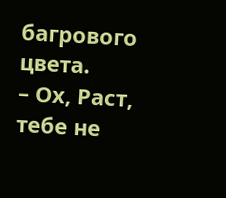багрового цвета.
– Ох, Раст, тебе не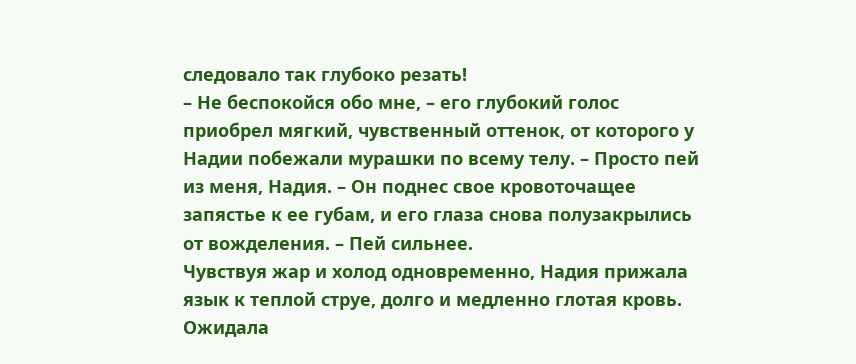следовало так глубоко резать!
– Не беспокойся обо мне, – его глубокий голос приобрел мягкий, чувственный оттенок, от которого у Надии побежали мурашки по всему телу. – Просто пей из меня, Надия. – Он поднес свое кровоточащее запястье к ее губам, и его глаза снова полузакрылись от вожделения. – Пей сильнее.
Чувствуя жар и холод одновременно, Надия прижала язык к теплой струе, долго и медленно глотая кровь. Ожидала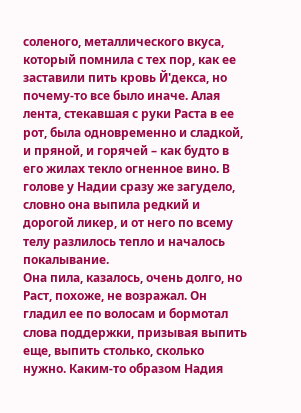соленого, металлического вкуса, который помнила с тех пор, как ее заставили пить кровь Й'декса, но почему-то все было иначе. Алая лента, стекавшая с руки Раста в ее рот, была одновременно и сладкой, и пряной, и горячей – как будто в его жилах текло огненное вино. В голове у Надии сразу же загудело, словно она выпила редкий и дорогой ликер, и от него по всему телу разлилось тепло и началось покалывание.
Она пила, казалось, очень долго, но Раст, похоже, не возражал. Он гладил ее по волосам и бормотал слова поддержки, призывая выпить еще, выпить столько, сколько нужно. Каким-то образом Надия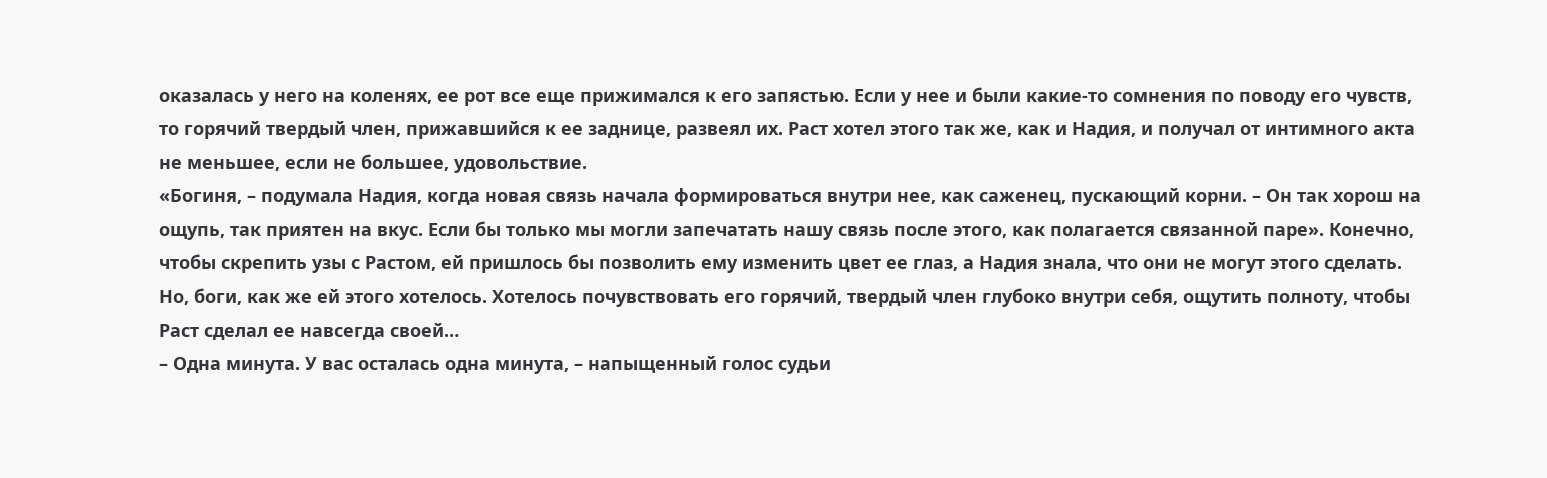оказалась у него на коленях, ее рот все еще прижимался к его запястью. Если у нее и были какие-то сомнения по поводу его чувств, то горячий твердый член, прижавшийся к ее заднице, развеял их. Раст хотел этого так же, как и Надия, и получал от интимного акта не меньшее, если не большее, удовольствие.
«Богиня, – подумала Надия, когда новая связь начала формироваться внутри нее, как саженец, пускающий корни. – Он так хорош на ощупь, так приятен на вкус. Если бы только мы могли запечатать нашу связь после этого, как полагается связанной паре». Конечно, чтобы скрепить узы с Растом, ей пришлось бы позволить ему изменить цвет ее глаз, а Надия знала, что они не могут этого сделать. Но, боги, как же ей этого хотелось. Хотелось почувствовать его горячий, твердый член глубоко внутри себя, ощутить полноту, чтобы Раст сделал ее навсегда своей…
– Одна минута. У вас осталась одна минута, – напыщенный голос судьи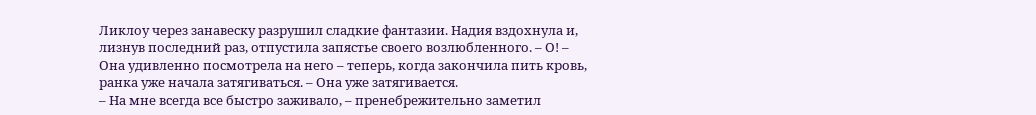Ликлоу через занавеску разрушил сладкие фантазии. Надия вздохнула и, лизнув последний раз, отпустила запястье своего возлюбленного. – О! – Она удивленно посмотрела на него – теперь, когда закончила пить кровь, ранка уже начала затягиваться. – Она уже затягивается.
– На мне всегда все быстро заживало, – пренебрежительно заметил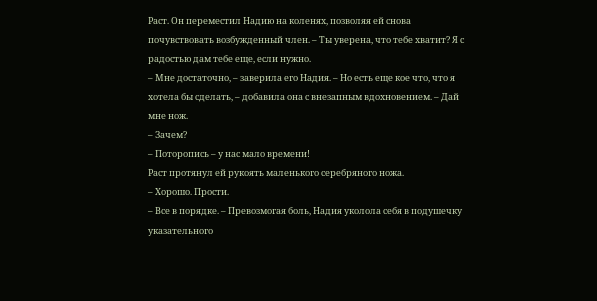Раст. Он переместил Надию на коленях, позволяя ей снова почувствовать возбужденный член. – Ты уверена, что тебе хватит? Я с радостью дам тебе еще, если нужно.
– Мне достаточно, – заверила его Надия. – Но есть еще кое что, что я хотела бы сделать, – добавила она с внезапным вдохновением. – Дай мне нож.
– Зачем?
– Поторопись – у нас мало времени!
Раст протянул ей рукоять маленького серебряного ножа.
– Хорошо. Прости.
– Все в порядке. – Превозмогая боль, Надия уколола себя в подушечку указательного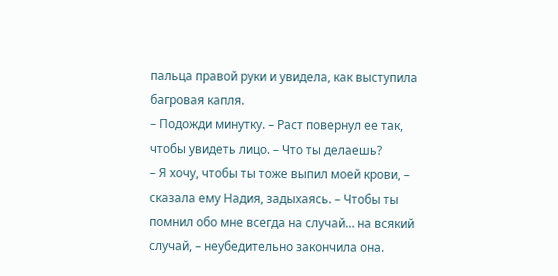пальца правой руки и увидела, как выступила багровая капля.
– Подожди минутку. – Раст повернул ее так, чтобы увидеть лицо. – Что ты делаешь?
– Я хочу, чтобы ты тоже выпил моей крови, – сказала ему Надия, задыхаясь. – Чтобы ты помнил обо мне всегда на случай… на всякий случай, – неубедительно закончила она.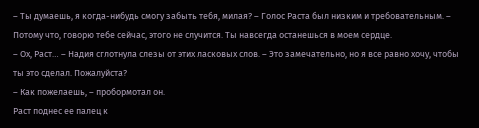– Ты думаешь, я когда-нибудь смогу забыть тебя, милая? – Голос Раста был низким и требовательным. – Потому что, говорю тебе сейчас, этого не случится. Ты навсегда останешься в моем сердце.
– Ох, Раст… – Надия сглотнула слезы от этих ласковых слов. – Это замечательно, но я все равно хочу, чтобы ты это сделал. Пожалуйста?
– Как пожелаешь, – пробормотал он.
Раст поднес ее палец к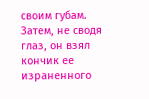своим губам. Затем, не сводя глаз, он взял кончик ее израненного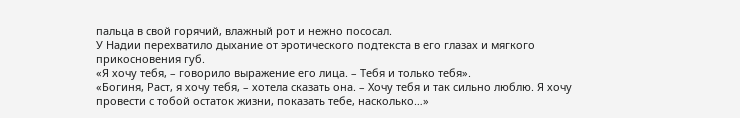пальца в свой горячий, влажный рот и нежно пососал.
У Надии перехватило дыхание от эротического подтекста в его глазах и мягкого прикосновения губ.
«Я хочу тебя, – говорило выражение его лица. – Тебя и только тебя».
«Богиня, Раст, я хочу тебя, – хотела сказать она. – Хочу тебя и так сильно люблю. Я хочу провести с тобой остаток жизни, показать тебе, насколько…»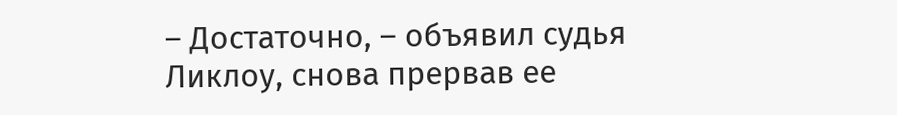– Достаточно, – объявил судья Ликлоу, снова прервав ее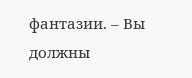фантазии. – Вы должны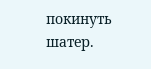покинуть шатер.